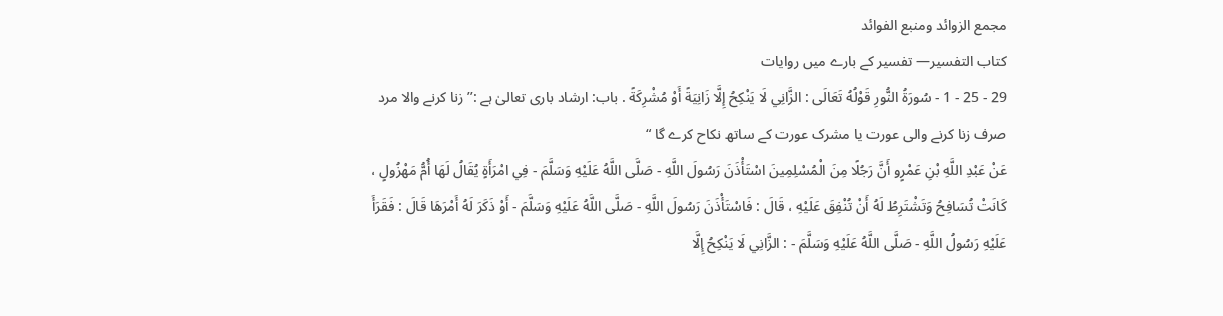مجمع الزوائد ومنبع الفوائد
كتاب التفسير— تفسیر کے بارے میں روایات
29 - 25 - 1 - سُورَةُ النُّورِ قَوْلُهُ تَعَالَى : الزَّانِي لَا يَنْكِحُ إِلَّا زَانِيَةً أَوْ مُشْرِكَةً . باب: ارشاد باری تعالیٰ ہے :’’ زنا کرنے والا مرد صرف زنا کرنے والی عورت یا مشرک عورت کے ساتھ نکاح کرے گا “
عَنْ عَبْدِ اللَّهِ بْنِ عَمْرٍو أَنَّ رَجُلًا مِنَ الْمُسْلِمِينَ اسْتَأْذَنَ رَسُولَ اللَّهِ - صَلَّى اللَّهُ عَلَيْهِ وَسَلَّمَ - فِي امْرَأَةٍ يُقَالُ لَهَا أُمُّ مَهْزُولٍ ، كَانَتْ تُسَافِحُ وَتَشْتَرِطُ لَهُ أَنْ تُنْفِقَ عَلَيْهِ ، قَالَ : فَاسْتَأْذَنَ رَسُولَ اللَّهِ - صَلَّى اللَّهُ عَلَيْهِ وَسَلَّمَ - أَوْ ذَكَرَ لَهُ أَمْرَهَا قَالَ : فَقَرَأَ عَلَيْهِ رَسُولُ اللَّهِ - صَلَّى اللَّهُ عَلَيْهِ وَسَلَّمَ - : الزَّانِي لَا يَنْكِحُ إِلَّا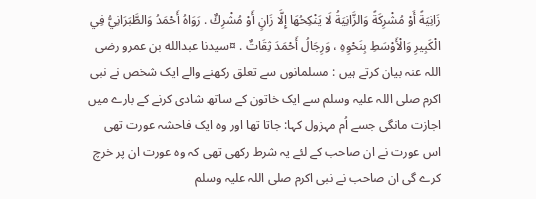زَانِيَةً أَوْ مُشْرِكَةً وَالزَّانِيَةُ لَا يَنْكِحُهَا إِلَّا زَانٍ أَوْ مُشْرِكٌ . رَوَاهُ أَحْمَدُ وَالطَّبَرَانِيُّ فِي الْكَبِيرِ وَالْأَوْسَطِ بِنَحْوِهِ ، وَرِجَالُ أَحْمَدَ ثِقَاتٌ . ¤سیدنا عبدالله بن عمرو رضی اللہ عنہ بیان کرتے ہیں : مسلمانوں سے تعلق رکھنے والے ایک شخص نے نبی اکرم صلی اللہ علیہ وسلم سے ایک خاتون کے ساتھ شادی کرنے کے بارے میں اجازت مانگی جسے اُم مہزول کہا: جاتا تھا اور وہ ایک فاحشہ عورت تھی اس عورت نے ان صاحب کے لئے یہ شرط رکھی تھی کہ وہ عورت ان پر خرچ کرے گی ان صاحب نے نبی اکرم صلی اللہ علیہ وسلم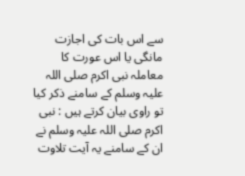سے اس بات کی اجازت مانگی یا اس عورت کا معاملہ نبی اکرم صلی اللہ علیہ وسلم کے سامنے ذکر کیا تو راوی بیان کرتے ہیں : نبی اکرم صلی اللہ علیہ وسلم نے ان کے سامنے یہ آیت تلاوت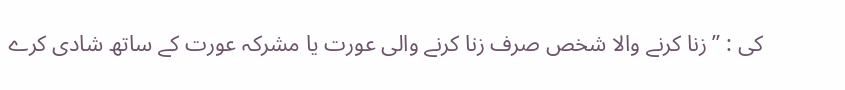کی : ” زنا کرنے والا شخص صرف زنا کرنے والی عورت یا مشرکہ عورت کے ساتھ شادی کرے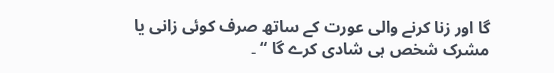گا اور زنا کرنے والی عورت کے ساتھ صرف کوئی زانی یا مشرک شخص ہی شادی کرے گا “ ۔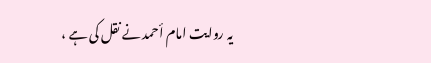یہ روایت امام أحمد نے نقل کی ہے ،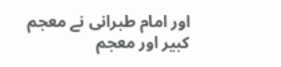اور امام طبرانی نے معجم کبیر اور معجم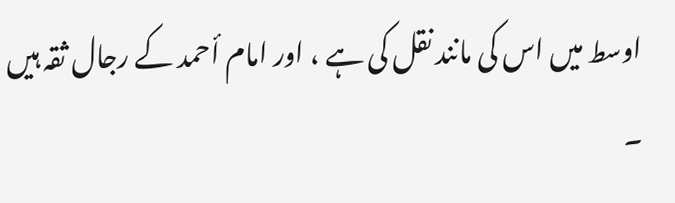اوسط میں اس کی مانند نقل کی ہے ، اور امام أحمد کے رجال ثقہ ہیں ۔